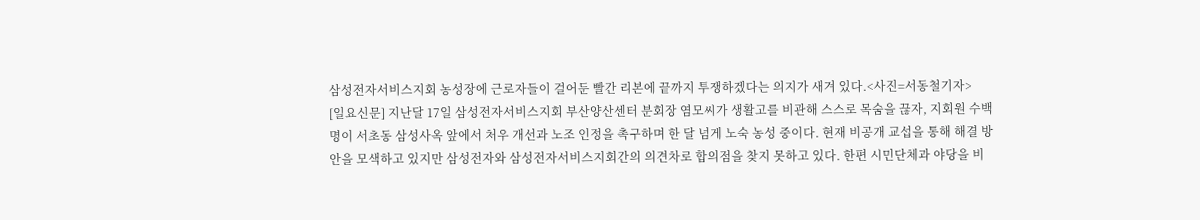삼성전자서비스지회 농성장에 근로자들이 걸어둔 빨간 리본에 끝까지 투쟁하겠다는 의지가 새겨 있다.<사진=서동철기자>
[일요신문] 지난달 17일 삼성전자서비스지회 부산양산센터 분회장 염모씨가 생활고를 비관해 스스로 목숨을 끊자, 지회원 수백명이 서초동 삼성사옥 앞에서 처우 개선과 노조 인정을 촉구하며 한 달 넘게 노숙 농성 중이다. 현재 비공개 교섭을 통해 해결 방안을 모색하고 있지만 삼성전자와 삼성전자서비스지회간의 의견차로 합의점을 찾지 못하고 있다. 한편 시민단체과 야당을 비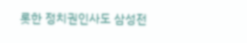롯한 정치권인사도 삼성전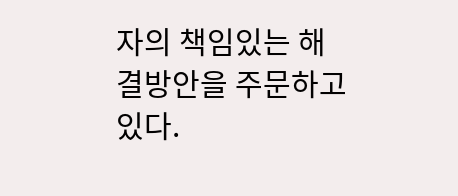자의 책임있는 해결방안을 주문하고 있다.